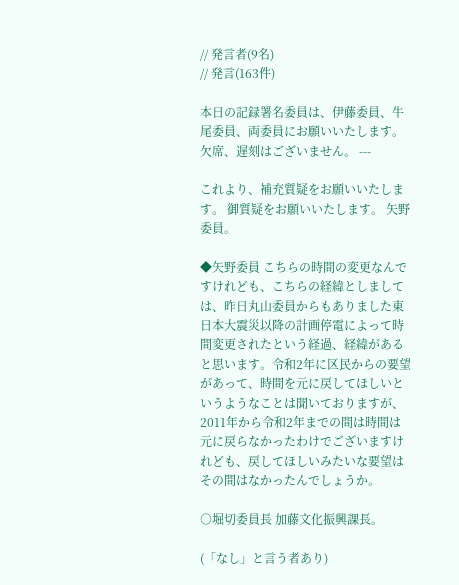// 発言者(9名)
// 発言(163件)

本日の記録署名委員は、伊藤委員、牛尾委員、両委員にお願いいたします。 欠席、遅刻はございません。 ---

これより、補充質疑をお願いいたします。 御質疑をお願いいたします。 矢野委員。

◆矢野委員 こちらの時間の変更なんですけれども、こちらの経緯としましては、昨日丸山委員からもありました東日本大震災以降の計画停電によって時間変更されたという経過、経緯があると思います。令和2年に区民からの要望があって、時間を元に戻してほしいというようなことは聞いておりますが、2011年から令和2年までの間は時間は元に戻らなかったわけでございますけれども、戻してほしいみたいな要望はその間はなかったんでしょうか。

○堀切委員長 加藤文化振興課長。

(「なし」と言う者あり)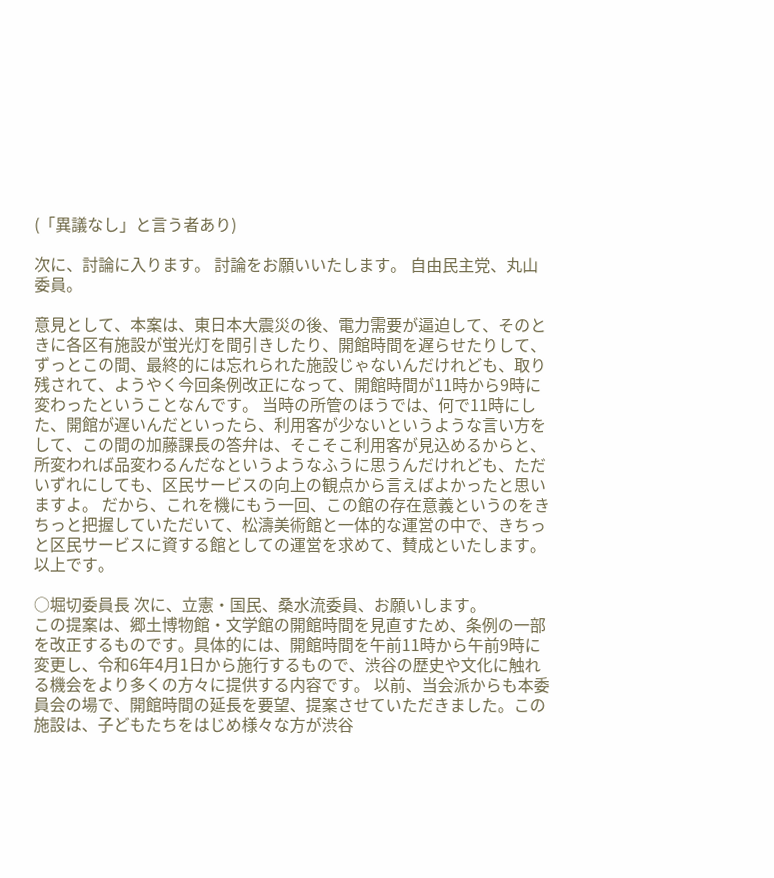(「異議なし」と言う者あり)

次に、討論に入ります。 討論をお願いいたします。 自由民主党、丸山委員。

意見として、本案は、東日本大震災の後、電力需要が逼迫して、そのときに各区有施設が蛍光灯を間引きしたり、開館時間を遅らせたりして、ずっとこの間、最終的には忘れられた施設じゃないんだけれども、取り残されて、ようやく今回条例改正になって、開館時間が11時から9時に変わったということなんです。 当時の所管のほうでは、何で11時にした、開館が遅いんだといったら、利用客が少ないというような言い方をして、この間の加藤課長の答弁は、そこそこ利用客が見込めるからと、所変われば品変わるんだなというようなふうに思うんだけれども、ただいずれにしても、区民サービスの向上の観点から言えばよかったと思いますよ。 だから、これを機にもう一回、この館の存在意義というのをきちっと把握していただいて、松濤美術館と一体的な運営の中で、きちっと区民サービスに資する館としての運営を求めて、賛成といたします。 以上です。

○堀切委員長 次に、立憲・国民、桑水流委員、お願いします。
この提案は、郷土博物館・文学館の開館時間を見直すため、条例の一部を改正するものです。具体的には、開館時間を午前11時から午前9時に変更し、令和6年4月1日から施行するもので、渋谷の歴史や文化に触れる機会をより多くの方々に提供する内容です。 以前、当会派からも本委員会の場で、開館時間の延長を要望、提案させていただきました。この施設は、子どもたちをはじめ様々な方が渋谷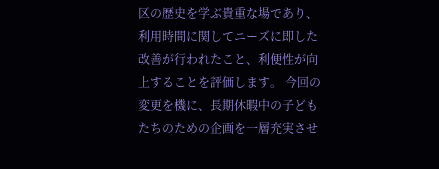区の歴史を学ぶ貴重な場であり、利用時間に関してニーズに即した改善が行われたこと、利便性が向上することを評価します。 今回の変更を機に、長期休暇中の子どもたちのための企画を一層充実させ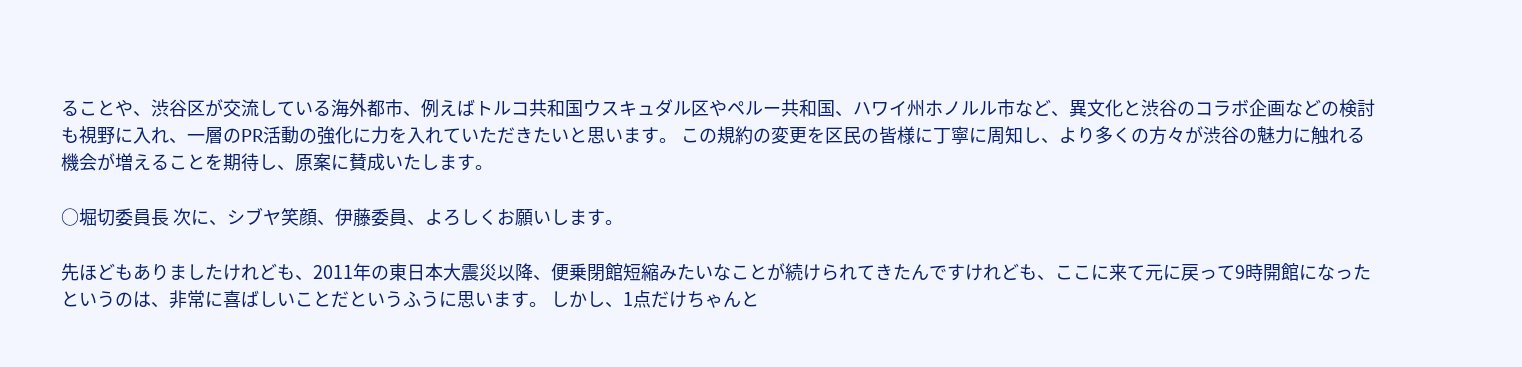ることや、渋谷区が交流している海外都市、例えばトルコ共和国ウスキュダル区やペルー共和国、ハワイ州ホノルル市など、異文化と渋谷のコラボ企画などの検討も視野に入れ、一層のPR活動の強化に力を入れていただきたいと思います。 この規約の変更を区民の皆様に丁寧に周知し、より多くの方々が渋谷の魅力に触れる機会が増えることを期待し、原案に賛成いたします。

○堀切委員長 次に、シブヤ笑顔、伊藤委員、よろしくお願いします。

先ほどもありましたけれども、2011年の東日本大震災以降、便乗閉館短縮みたいなことが続けられてきたんですけれども、ここに来て元に戻って9時開館になったというのは、非常に喜ばしいことだというふうに思います。 しかし、1点だけちゃんと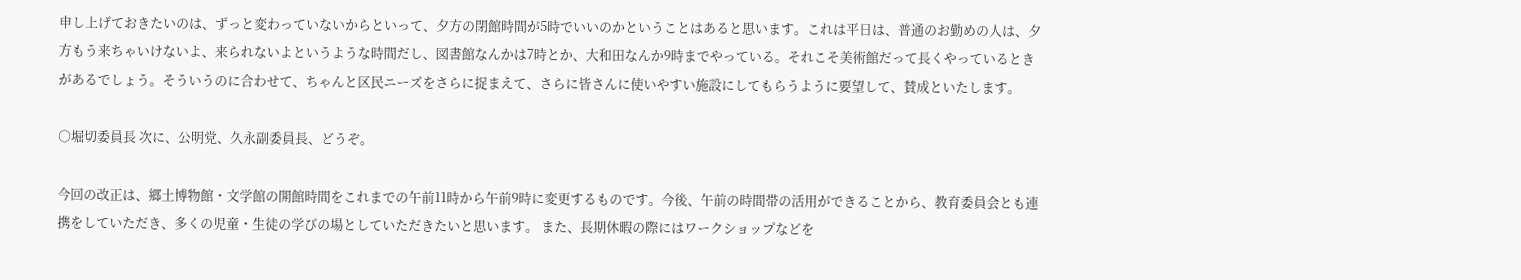申し上げておきたいのは、ずっと変わっていないからといって、夕方の閉館時間が5時でいいのかということはあると思います。これは平日は、普通のお勤めの人は、夕方もう来ちゃいけないよ、来られないよというような時間だし、図書館なんかは7時とか、大和田なんか9時までやっている。それこそ美術館だって長くやっているときがあるでしょう。そういうのに合わせて、ちゃんと区民ニーズをさらに捉まえて、さらに皆さんに使いやすい施設にしてもらうように要望して、賛成といたします。

○堀切委員長 次に、公明党、久永副委員長、どうぞ。

今回の改正は、郷土博物館・文学館の開館時間をこれまでの午前11時から午前9時に変更するものです。今後、午前の時間帯の活用ができることから、教育委員会とも連携をしていただき、多くの児童・生徒の学びの場としていただきたいと思います。 また、長期休暇の際にはワークショップなどを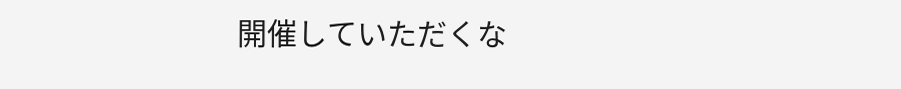開催していただくな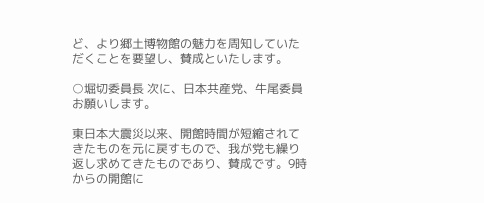ど、より郷土博物館の魅力を周知していただくことを要望し、賛成といたします。

○堀切委員長 次に、日本共産党、牛尾委員お願いします。

東日本大震災以来、開館時間が短縮されてきたものを元に戻すもので、我が党も繰り返し求めてきたものであり、賛成です。9時からの開館に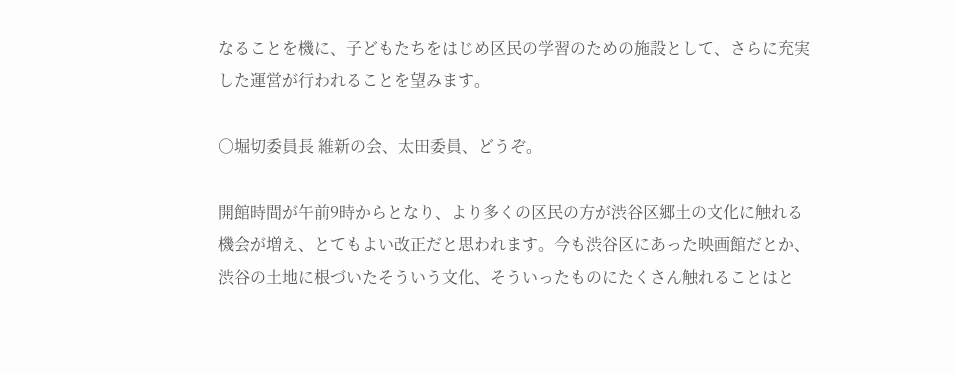なることを機に、子どもたちをはじめ区民の学習のための施設として、さらに充実した運営が行われることを望みます。

○堀切委員長 維新の会、太田委員、どうぞ。

開館時間が午前9時からとなり、より多くの区民の方が渋谷区郷土の文化に触れる機会が増え、とてもよい改正だと思われます。今も渋谷区にあった映画館だとか、渋谷の土地に根づいたそういう文化、そういったものにたくさん触れることはと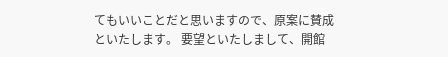てもいいことだと思いますので、原案に賛成といたします。 要望といたしまして、開館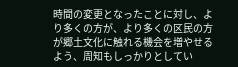時間の変更となったことに対し、より多くの方が、より多くの区民の方が郷土文化に触れる機会を増やせるよう、周知もしっかりとしてい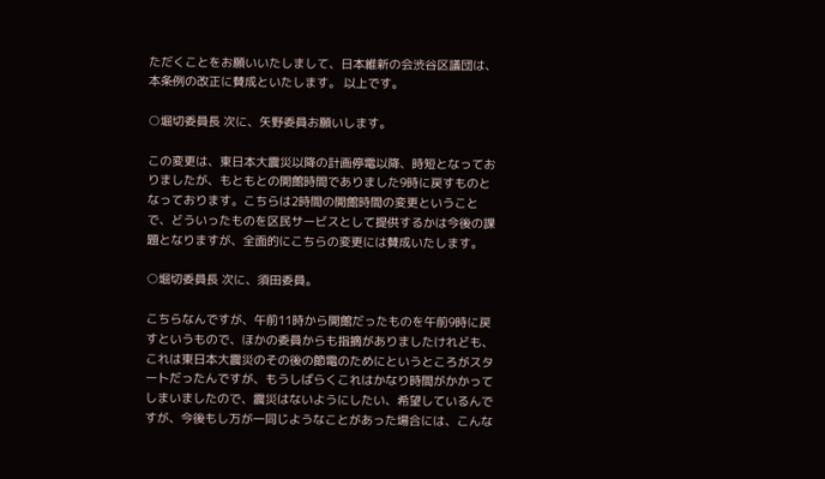ただくことをお願いいたしまして、日本維新の会渋谷区議団は、本条例の改正に賛成といたします。 以上です。

○堀切委員長 次に、矢野委員お願いします。

この変更は、東日本大震災以降の計画停電以降、時短となっておりましたが、もともとの開館時間でありました9時に戻すものとなっております。こちらは2時間の開館時間の変更ということで、どういったものを区民サービスとして提供するかは今後の課題となりますが、全面的にこちらの変更には賛成いたします。

○堀切委員長 次に、須田委員。

こちらなんですが、午前11時から開館だったものを午前9時に戻すというもので、ほかの委員からも指摘がありましたけれども、これは東日本大震災のその後の節電のためにというところがスタートだったんですが、もうしばらくこれはかなり時間がかかってしまいましたので、震災はないようにしたい、希望しているんですが、今後もし万が一同じようなことがあった場合には、こんな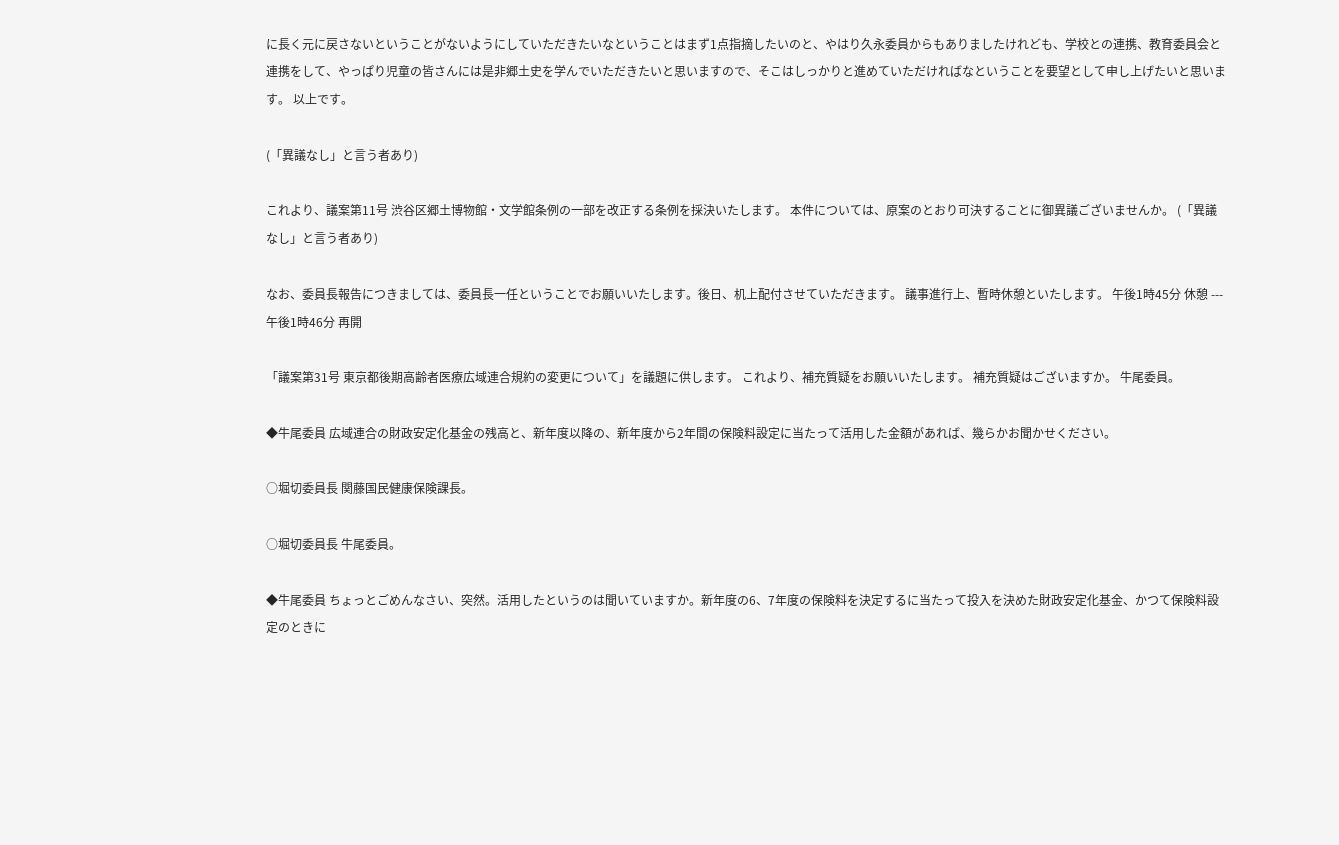に長く元に戻さないということがないようにしていただきたいなということはまず1点指摘したいのと、やはり久永委員からもありましたけれども、学校との連携、教育委員会と連携をして、やっぱり児童の皆さんには是非郷土史を学んでいただきたいと思いますので、そこはしっかりと進めていただければなということを要望として申し上げたいと思います。 以上です。

(「異議なし」と言う者あり)

これより、議案第11号 渋谷区郷土博物館・文学館条例の一部を改正する条例を採決いたします。 本件については、原案のとおり可決することに御異議ございませんか。 (「異議なし」と言う者あり)

なお、委員長報告につきましては、委員長一任ということでお願いいたします。後日、机上配付させていただきます。 議事進行上、暫時休憩といたします。 午後1時45分 休憩 --- 午後1時46分 再開

「議案第31号 東京都後期高齢者医療広域連合規約の変更について」を議題に供します。 これより、補充質疑をお願いいたします。 補充質疑はございますか。 牛尾委員。

◆牛尾委員 広域連合の財政安定化基金の残高と、新年度以降の、新年度から2年間の保険料設定に当たって活用した金額があれば、幾らかお聞かせください。

○堀切委員長 関藤国民健康保険課長。

○堀切委員長 牛尾委員。

◆牛尾委員 ちょっとごめんなさい、突然。活用したというのは聞いていますか。新年度の6、7年度の保険料を決定するに当たって投入を決めた財政安定化基金、かつて保険料設定のときに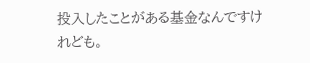投入したことがある基金なんですけれども。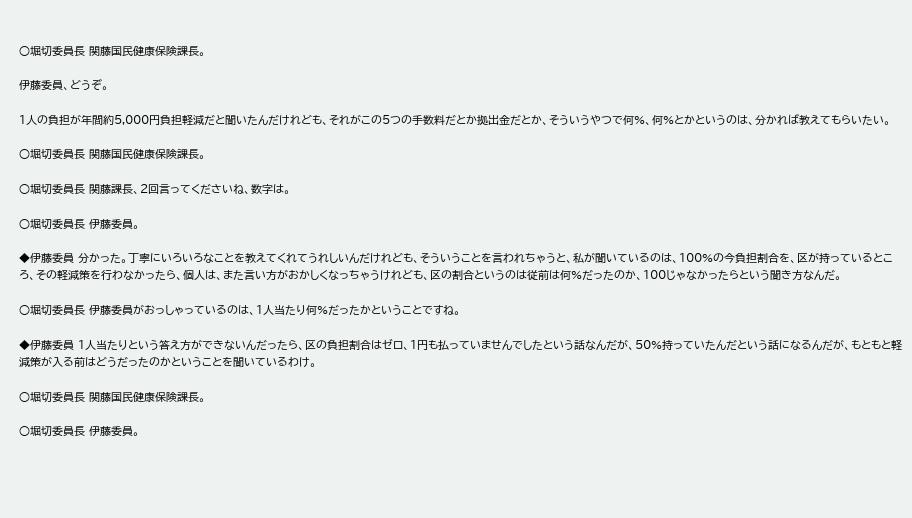○堀切委員長 関藤国民健康保険課長。

伊藤委員、どうぞ。

1人の負担が年間約5,000円負担軽減だと聞いたんだけれども、それがこの5つの手数料だとか拠出金だとか、そういうやつで何%、何%とかというのは、分かれば教えてもらいたい。

○堀切委員長 関藤国民健康保険課長。

○堀切委員長 関藤課長、2回言ってくださいね、数字は。

○堀切委員長 伊藤委員。

◆伊藤委員 分かった。丁寧にいろいろなことを教えてくれてうれしいんだけれども、そういうことを言われちゃうと、私が聞いているのは、100%の今負担割合を、区が持っているところ、その軽減策を行わなかったら、個人は、また言い方がおかしくなっちゃうけれども、区の割合というのは従前は何%だったのか、100じゃなかったらという聞き方なんだ。

○堀切委員長 伊藤委員がおっしゃっているのは、1人当たり何%だったかということですね。

◆伊藤委員 1人当たりという答え方ができないんだったら、区の負担割合はゼロ、1円も払っていませんでしたという話なんだが、50%持っていたんだという話になるんだが、もともと軽減策が入る前はどうだったのかということを聞いているわけ。

○堀切委員長 関藤国民健康保険課長。

○堀切委員長 伊藤委員。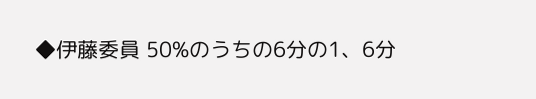◆伊藤委員 50%のうちの6分の1、6分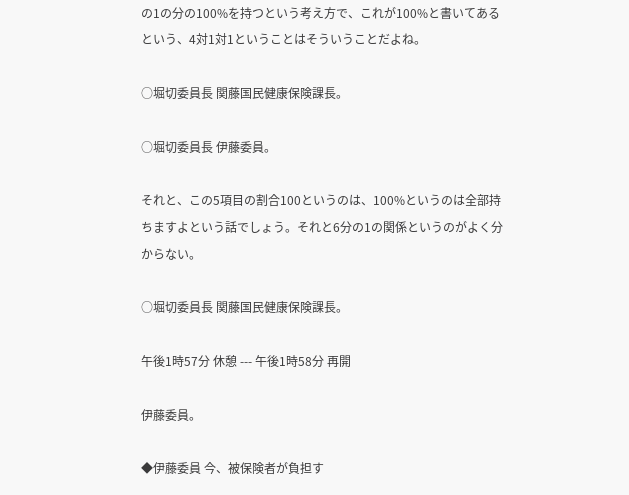の1の分の100%を持つという考え方で、これが100%と書いてあるという、4対1対1ということはそういうことだよね。

○堀切委員長 関藤国民健康保険課長。

○堀切委員長 伊藤委員。

それと、この5項目の割合100というのは、100%というのは全部持ちますよという話でしょう。それと6分の1の関係というのがよく分からない。

○堀切委員長 関藤国民健康保険課長。

午後1時57分 休憩 --- 午後1時58分 再開

伊藤委員。

◆伊藤委員 今、被保険者が負担す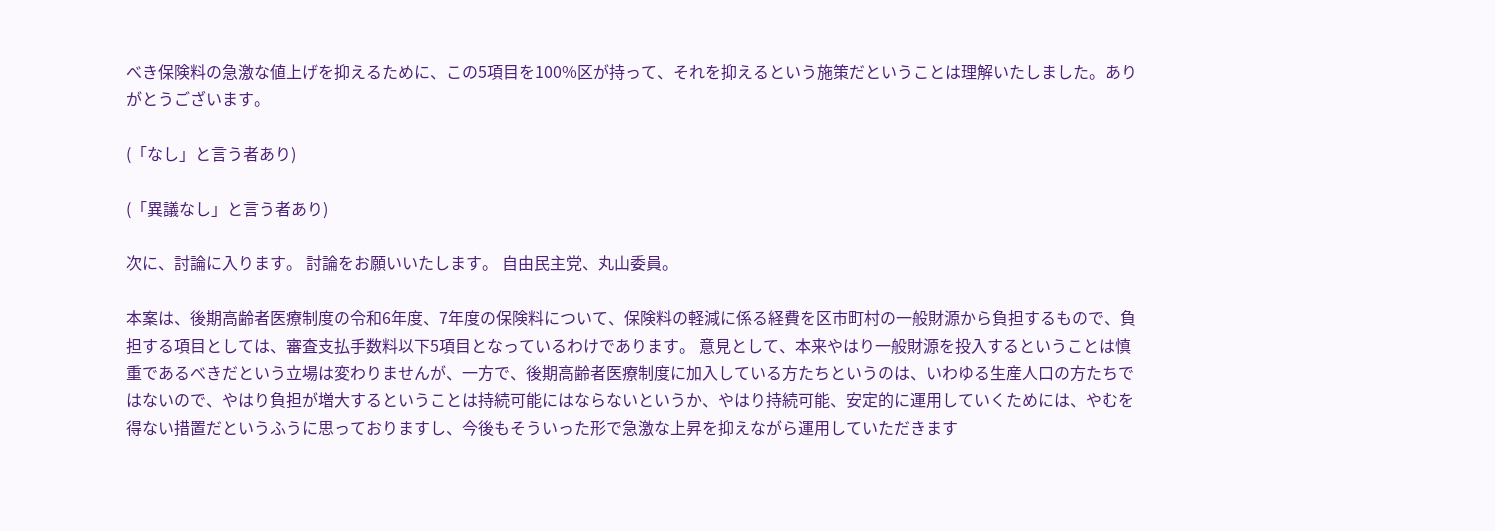べき保険料の急激な値上げを抑えるために、この5項目を100%区が持って、それを抑えるという施策だということは理解いたしました。ありがとうございます。

(「なし」と言う者あり)

(「異議なし」と言う者あり)

次に、討論に入ります。 討論をお願いいたします。 自由民主党、丸山委員。

本案は、後期高齢者医療制度の令和6年度、7年度の保険料について、保険料の軽減に係る経費を区市町村の一般財源から負担するもので、負担する項目としては、審査支払手数料以下5項目となっているわけであります。 意見として、本来やはり一般財源を投入するということは慎重であるべきだという立場は変わりませんが、一方で、後期高齢者医療制度に加入している方たちというのは、いわゆる生産人口の方たちではないので、やはり負担が増大するということは持続可能にはならないというか、やはり持続可能、安定的に運用していくためには、やむを得ない措置だというふうに思っておりますし、今後もそういった形で急激な上昇を抑えながら運用していただきます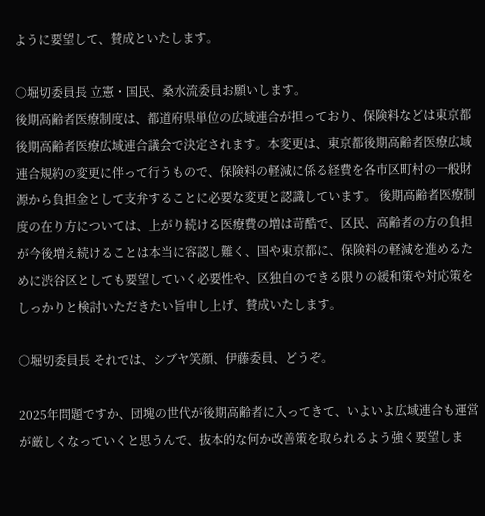ように要望して、賛成といたします。

○堀切委員長 立憲・国民、桑水流委員お願いします。
後期高齢者医療制度は、都道府県単位の広域連合が担っており、保険料などは東京都後期高齢者医療広域連合議会で決定されます。本変更は、東京都後期高齢者医療広域連合規約の変更に伴って行うもので、保険料の軽減に係る経費を各市区町村の一般財源から負担金として支弁することに必要な変更と認識しています。 後期高齢者医療制度の在り方については、上がり続ける医療費の増は苛酷で、区民、高齢者の方の負担が今後増え続けることは本当に容認し難く、国や東京都に、保険料の軽減を進めるために渋谷区としても要望していく必要性や、区独自のできる限りの緩和策や対応策をしっかりと検討いただきたい旨申し上げ、賛成いたします。

○堀切委員長 それでは、シブヤ笑顔、伊藤委員、どうぞ。

2025年問題ですか、団塊の世代が後期高齢者に入ってきて、いよいよ広域連合も運営が厳しくなっていくと思うんで、抜本的な何か改善策を取られるよう強く要望しま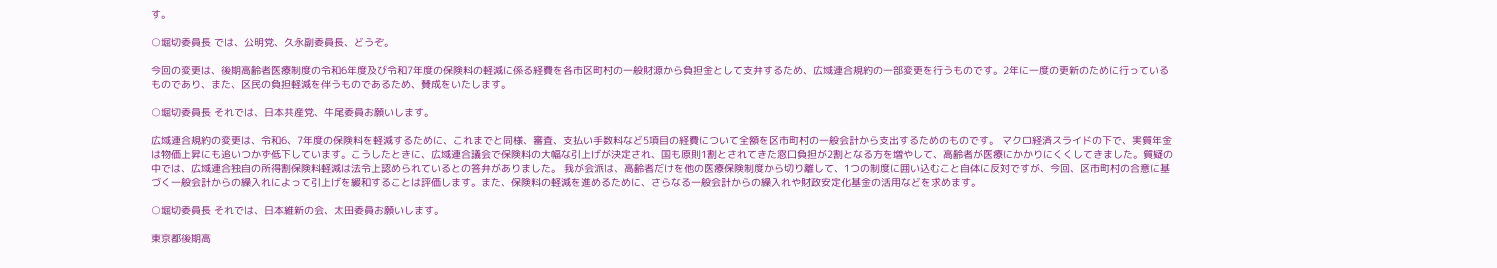す。

○堀切委員長 では、公明党、久永副委員長、どうぞ。

今回の変更は、後期高齢者医療制度の令和6年度及び令和7年度の保険料の軽減に係る経費を各市区町村の一般財源から負担金として支弁するため、広域連合規約の一部変更を行うものです。2年に一度の更新のために行っているものであり、また、区民の負担軽減を伴うものであるため、賛成をいたします。

○堀切委員長 それでは、日本共産党、牛尾委員お願いします。

広域連合規約の変更は、令和6、7年度の保険料を軽減するために、これまでと同様、審査、支払い手数料など5項目の経費について全額を区市町村の一般会計から支出するためのものです。 マクロ経済スライドの下で、実質年金は物価上昇にも追いつかず低下しています。こうしたときに、広域連合議会で保険料の大幅な引上げが決定され、国も原則1割とされてきた窓口負担が2割となる方を増やして、高齢者が医療にかかりにくくしてきました。質疑の中では、広域連合独自の所得割保険料軽減は法令上認められているとの答弁がありました。 我が会派は、高齢者だけを他の医療保険制度から切り離して、1つの制度に囲い込むこと自体に反対ですが、今回、区市町村の合意に基づく一般会計からの繰入れによって引上げを緩和することは評価します。また、保険料の軽減を進めるために、さらなる一般会計からの繰入れや財政安定化基金の活用などを求めます。

○堀切委員長 それでは、日本維新の会、太田委員お願いします。

東京都後期高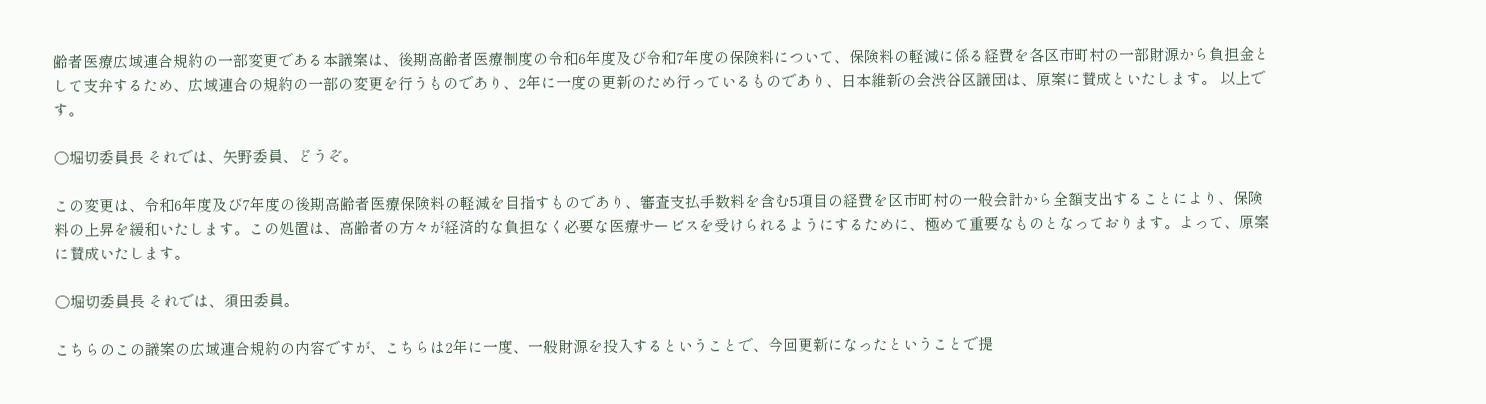齢者医療広域連合規約の一部変更である本議案は、後期高齢者医療制度の令和6年度及び令和7年度の保険料について、保険料の軽減に係る経費を各区市町村の一部財源から負担金として支弁するため、広域連合の規約の一部の変更を行うものであり、2年に一度の更新のため行っているものであり、日本維新の会渋谷区議団は、原案に賛成といたします。 以上です。

○堀切委員長 それでは、矢野委員、どうぞ。

この変更は、令和6年度及び7年度の後期高齢者医療保険料の軽減を目指すものであり、審査支払手数料を含む5項目の経費を区市町村の一般会計から全額支出することにより、保険料の上昇を緩和いたします。この処置は、高齢者の方々が経済的な負担なく必要な医療サービスを受けられるようにするために、極めて重要なものとなっております。よって、原案に賛成いたします。

○堀切委員長 それでは、須田委員。

こちらのこの議案の広域連合規約の内容ですが、こちらは2年に一度、一般財源を投入するということで、今回更新になったということで提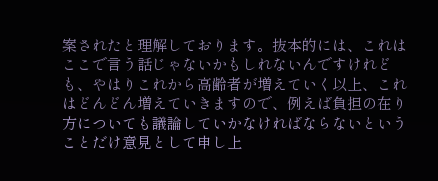案されたと理解しております。抜本的には、これはここで言う話じゃないかもしれないんですけれども、やはりこれから高齢者が増えていく以上、これはどんどん増えていきますので、例えば負担の在り方についても議論していかなければならないということだけ意見として申し上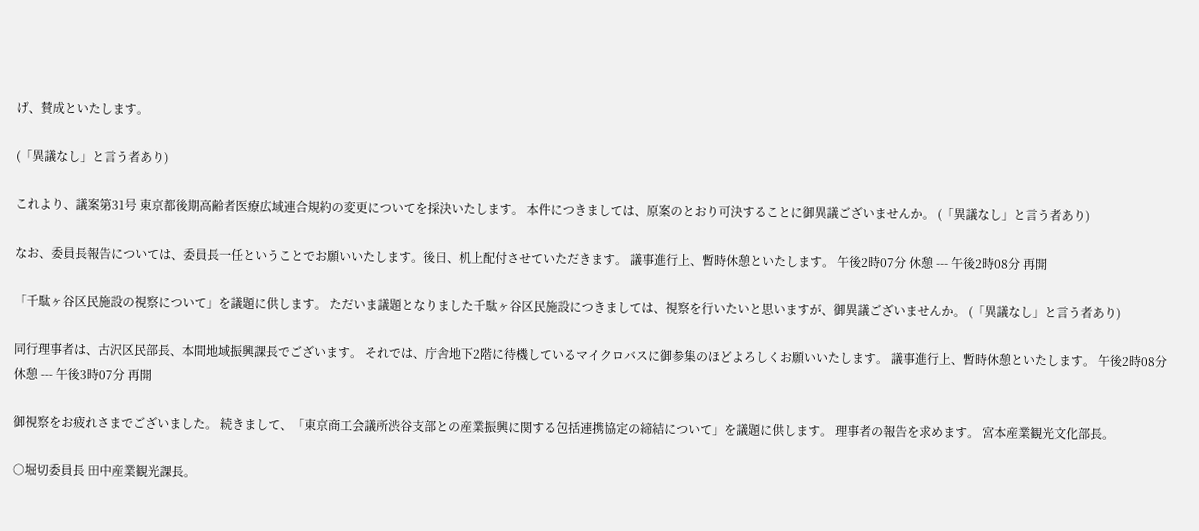げ、賛成といたします。

(「異議なし」と言う者あり)

これより、議案第31号 東京都後期高齢者医療広域連合規約の変更についてを採決いたします。 本件につきましては、原案のとおり可決することに御異議ございませんか。 (「異議なし」と言う者あり)

なお、委員長報告については、委員長一任ということでお願いいたします。後日、机上配付させていただきます。 議事進行上、暫時休憩といたします。 午後2時07分 休憩 --- 午後2時08分 再開

「千駄ヶ谷区民施設の視察について」を議題に供します。 ただいま議題となりました千駄ヶ谷区民施設につきましては、視察を行いたいと思いますが、御異議ございませんか。 (「異議なし」と言う者あり)

同行理事者は、古沢区民部長、本間地域振興課長でございます。 それでは、庁舎地下2階に待機しているマイクロバスに御参集のほどよろしくお願いいたします。 議事進行上、暫時休憩といたします。 午後2時08分 休憩 --- 午後3時07分 再開

御視察をお疲れさまでございました。 続きまして、「東京商工会議所渋谷支部との産業振興に関する包括連携協定の締結について」を議題に供します。 理事者の報告を求めます。 宮本産業観光文化部長。

○堀切委員長 田中産業観光課長。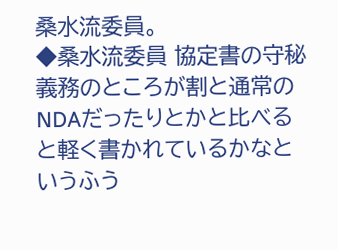桑水流委員。
◆桑水流委員 協定書の守秘義務のところが割と通常のNDAだったりとかと比べると軽く書かれているかなというふう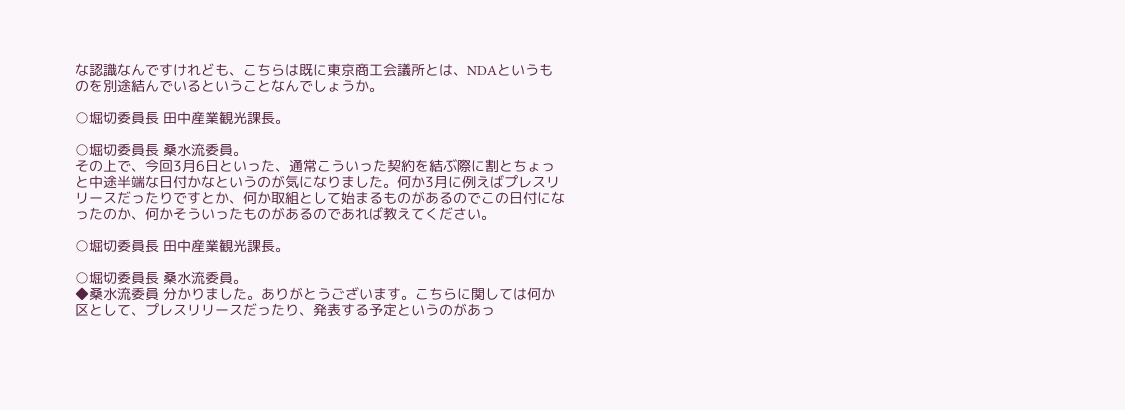な認識なんですけれども、こちらは既に東京商工会議所とは、NDAというものを別途結んでいるということなんでしょうか。

○堀切委員長 田中産業観光課長。

○堀切委員長 桑水流委員。
その上で、今回3月6日といった、通常こういった契約を結ぶ際に割とちょっと中途半端な日付かなというのが気になりました。何か3月に例えばプレスリリースだったりですとか、何か取組として始まるものがあるのでこの日付になったのか、何かそういったものがあるのであれば教えてください。

○堀切委員長 田中産業観光課長。

○堀切委員長 桑水流委員。
◆桑水流委員 分かりました。ありがとうございます。こちらに関しては何か区として、プレスリリースだったり、発表する予定というのがあっ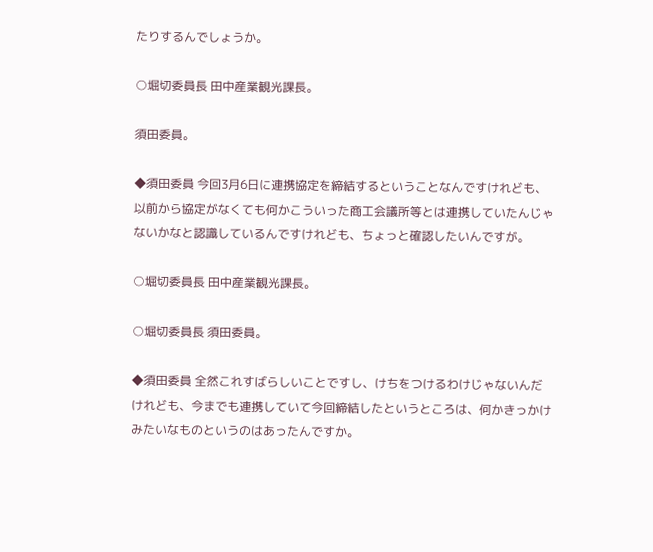たりするんでしょうか。

○堀切委員長 田中産業観光課長。

須田委員。

◆須田委員 今回3月6日に連携協定を締結するということなんですけれども、以前から協定がなくても何かこういった商工会議所等とは連携していたんじゃないかなと認識しているんですけれども、ちょっと確認したいんですが。

○堀切委員長 田中産業観光課長。

○堀切委員長 須田委員。

◆須田委員 全然これすばらしいことですし、けちをつけるわけじゃないんだけれども、今までも連携していて今回締結したというところは、何かきっかけみたいなものというのはあったんですか。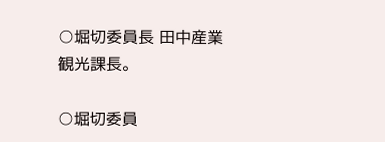○堀切委員長 田中産業観光課長。

○堀切委員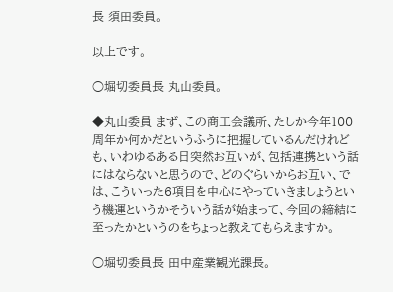長 須田委員。

以上です。

○堀切委員長 丸山委員。

◆丸山委員 まず、この商工会議所、たしか今年100周年か何かだというふうに把握しているんだけれども、いわゆるある日突然お互いが、包括連携という話にはならないと思うので、どのぐらいからお互い、では、こういった6項目を中心にやっていきましょうという機運というかそういう話が始まって、今回の締結に至ったかというのをちょっと教えてもらえますか。

○堀切委員長 田中産業観光課長。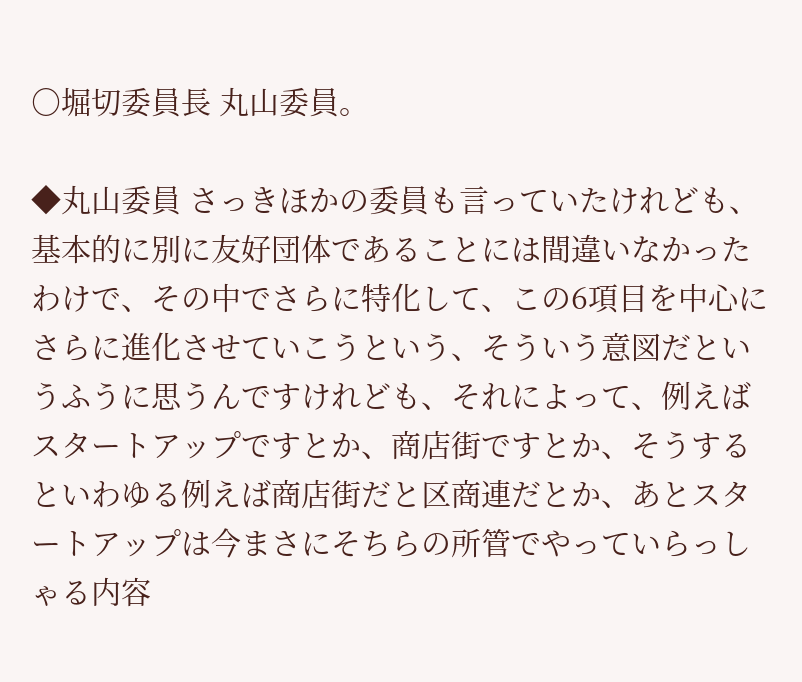○堀切委員長 丸山委員。

◆丸山委員 さっきほかの委員も言っていたけれども、基本的に別に友好団体であることには間違いなかったわけで、その中でさらに特化して、この6項目を中心にさらに進化させていこうという、そういう意図だというふうに思うんですけれども、それによって、例えばスタートアップですとか、商店街ですとか、そうするといわゆる例えば商店街だと区商連だとか、あとスタートアップは今まさにそちらの所管でやっていらっしゃる内容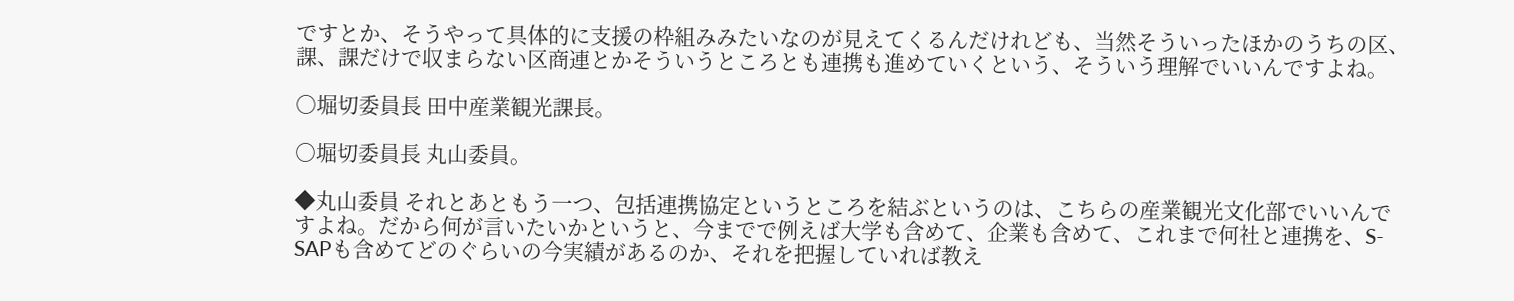ですとか、そうやって具体的に支援の枠組みみたいなのが見えてくるんだけれども、当然そういったほかのうちの区、課、課だけで収まらない区商連とかそういうところとも連携も進めていくという、そういう理解でいいんですよね。

○堀切委員長 田中産業観光課長。

○堀切委員長 丸山委員。

◆丸山委員 それとあともう一つ、包括連携協定というところを結ぶというのは、こちらの産業観光文化部でいいんですよね。だから何が言いたいかというと、今までで例えば大学も含めて、企業も含めて、これまで何社と連携を、S-SAPも含めてどのぐらいの今実績があるのか、それを把握していれば教え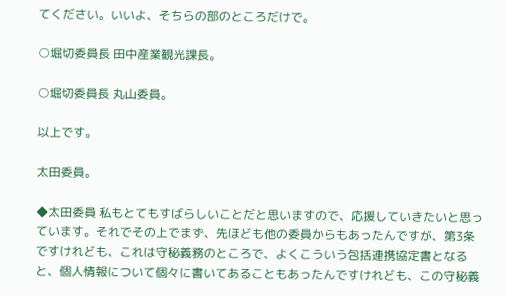てください。いいよ、そちらの部のところだけで。

○堀切委員長 田中産業観光課長。

○堀切委員長 丸山委員。

以上です。

太田委員。

◆太田委員 私もとてもすばらしいことだと思いますので、応援していきたいと思っています。それでその上でまず、先ほども他の委員からもあったんですが、第3条ですけれども、これは守秘義務のところで、よくこういう包括連携協定書となると、個人情報について個々に書いてあることもあったんですけれども、この守秘義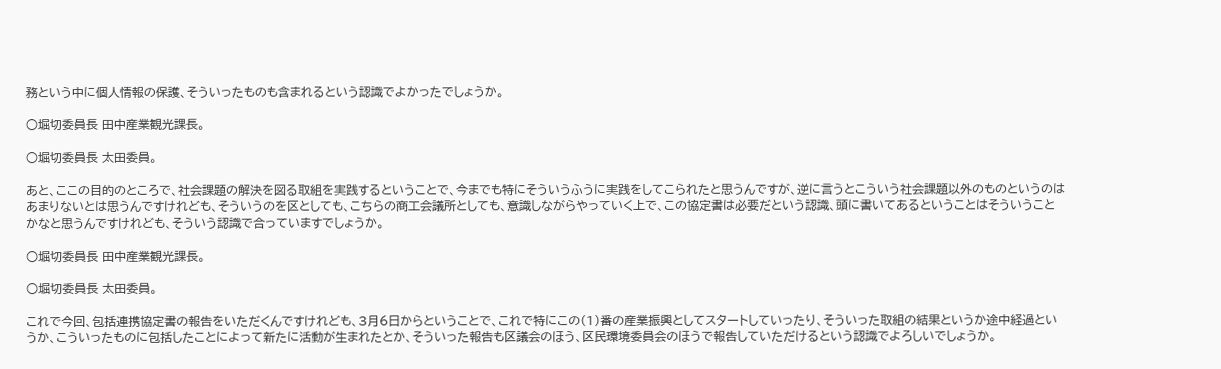務という中に個人情報の保護、そういったものも含まれるという認識でよかったでしょうか。

○堀切委員長 田中産業観光課長。

○堀切委員長 太田委員。

あと、ここの目的のところで、社会課題の解決を図る取組を実践するということで、今までも特にそういうふうに実践をしてこられたと思うんですが、逆に言うとこういう社会課題以外のものというのはあまりないとは思うんですけれども、そういうのを区としても、こちらの商工会議所としても、意識しながらやっていく上で、この協定書は必要だという認識、頭に書いてあるということはそういうことかなと思うんですけれども、そういう認識で合っていますでしょうか。

○堀切委員長 田中産業観光課長。

○堀切委員長 太田委員。

これで今回、包括連携協定書の報告をいただくんですけれども、3月6日からということで、これで特にこの(1)番の産業振興としてスタートしていったり、そういった取組の結果というか途中経過というか、こういったものに包括したことによって新たに活動が生まれたとか、そういった報告も区議会のほう、区民環境委員会のほうで報告していただけるという認識でよろしいでしょうか。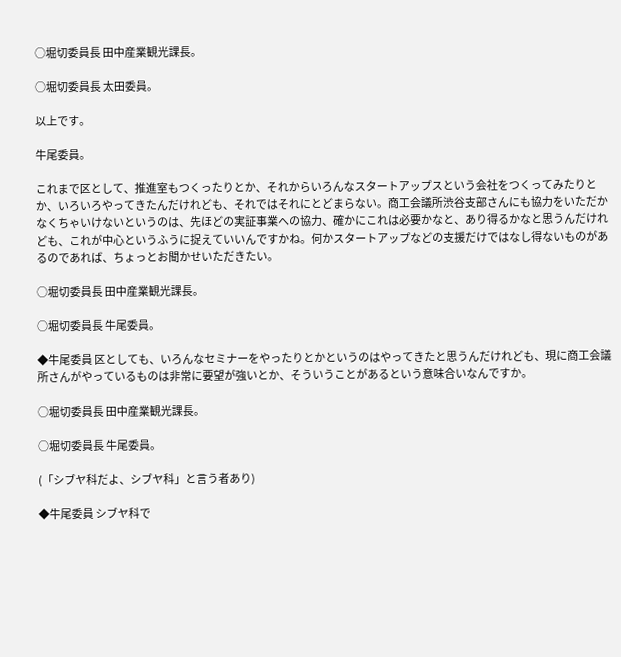○堀切委員長 田中産業観光課長。

○堀切委員長 太田委員。

以上です。

牛尾委員。

これまで区として、推進室もつくったりとか、それからいろんなスタートアップスという会社をつくってみたりとか、いろいろやってきたんだけれども、それではそれにとどまらない。商工会議所渋谷支部さんにも協力をいただかなくちゃいけないというのは、先ほどの実証事業への協力、確かにこれは必要かなと、あり得るかなと思うんだけれども、これが中心というふうに捉えていいんですかね。何かスタートアップなどの支援だけではなし得ないものがあるのであれば、ちょっとお聞かせいただきたい。

○堀切委員長 田中産業観光課長。

○堀切委員長 牛尾委員。

◆牛尾委員 区としても、いろんなセミナーをやったりとかというのはやってきたと思うんだけれども、現に商工会議所さんがやっているものは非常に要望が強いとか、そういうことがあるという意味合いなんですか。

○堀切委員長 田中産業観光課長。

○堀切委員長 牛尾委員。

(「シブヤ科だよ、シブヤ科」と言う者あり)

◆牛尾委員 シブヤ科で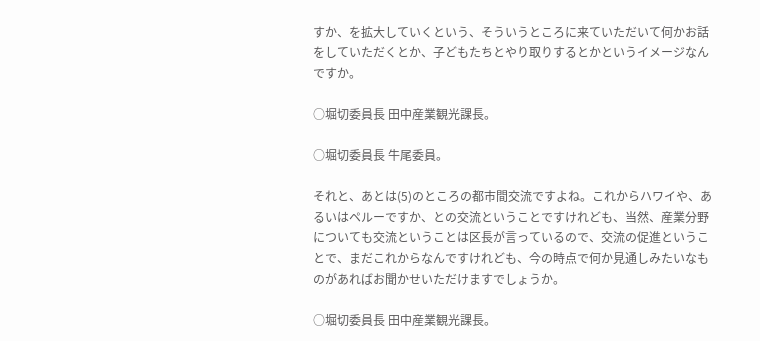すか、を拡大していくという、そういうところに来ていただいて何かお話をしていただくとか、子どもたちとやり取りするとかというイメージなんですか。

○堀切委員長 田中産業観光課長。

○堀切委員長 牛尾委員。

それと、あとは(5)のところの都市間交流ですよね。これからハワイや、あるいはペルーですか、との交流ということですけれども、当然、産業分野についても交流ということは区長が言っているので、交流の促進ということで、まだこれからなんですけれども、今の時点で何か見通しみたいなものがあればお聞かせいただけますでしょうか。

○堀切委員長 田中産業観光課長。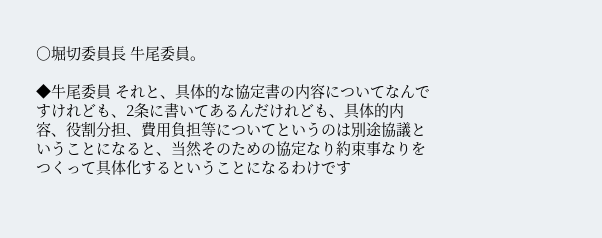○堀切委員長 牛尾委員。

◆牛尾委員 それと、具体的な協定書の内容についてなんですけれども、2条に書いてあるんだけれども、具体的内容、役割分担、費用負担等についてというのは別途協議ということになると、当然そのための協定なり約束事なりをつくって具体化するということになるわけです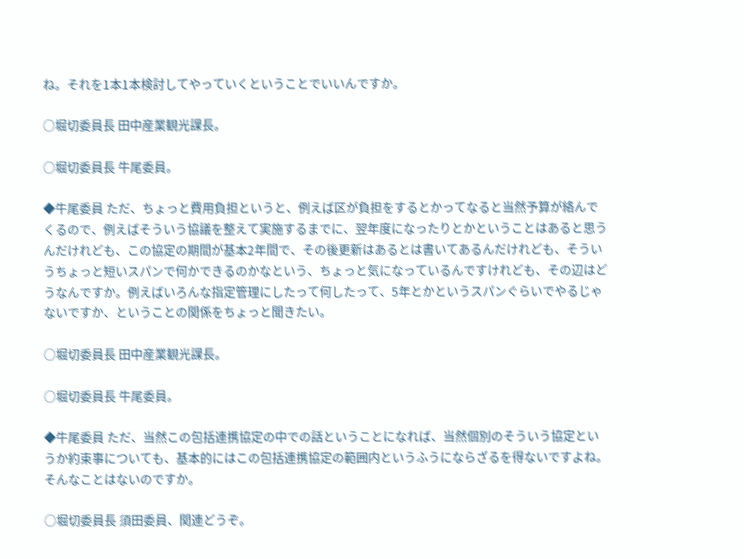ね。それを1本1本検討してやっていくということでいいんですか。

○堀切委員長 田中産業観光課長。

○堀切委員長 牛尾委員。

◆牛尾委員 ただ、ちょっと費用負担というと、例えば区が負担をするとかってなると当然予算が絡んでくるので、例えばそういう協議を整えて実施するまでに、翌年度になったりとかということはあると思うんだけれども、この協定の期間が基本2年間で、その後更新はあるとは書いてあるんだけれども、そういうちょっと短いスパンで何かできるのかなという、ちょっと気になっているんですけれども、その辺はどうなんですか。例えばいろんな指定管理にしたって何したって、5年とかというスパンぐらいでやるじゃないですか、ということの関係をちょっと聞きたい。

○堀切委員長 田中産業観光課長。

○堀切委員長 牛尾委員。

◆牛尾委員 ただ、当然この包括連携協定の中での話ということになれば、当然個別のそういう協定というか約束事についても、基本的にはこの包括連携協定の範囲内というふうにならざるを得ないですよね。そんなことはないのですか。

○堀切委員長 須田委員、関連どうぞ。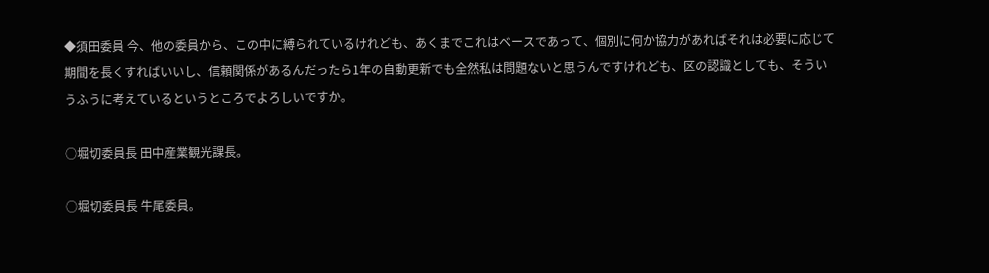◆須田委員 今、他の委員から、この中に縛られているけれども、あくまでこれはベースであって、個別に何か協力があればそれは必要に応じて期間を長くすればいいし、信頼関係があるんだったら1年の自動更新でも全然私は問題ないと思うんですけれども、区の認識としても、そういうふうに考えているというところでよろしいですか。

○堀切委員長 田中産業観光課長。

○堀切委員長 牛尾委員。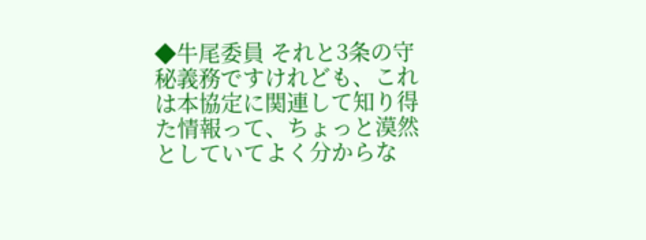◆牛尾委員 それと3条の守秘義務ですけれども、これは本協定に関連して知り得た情報って、ちょっと漠然としていてよく分からな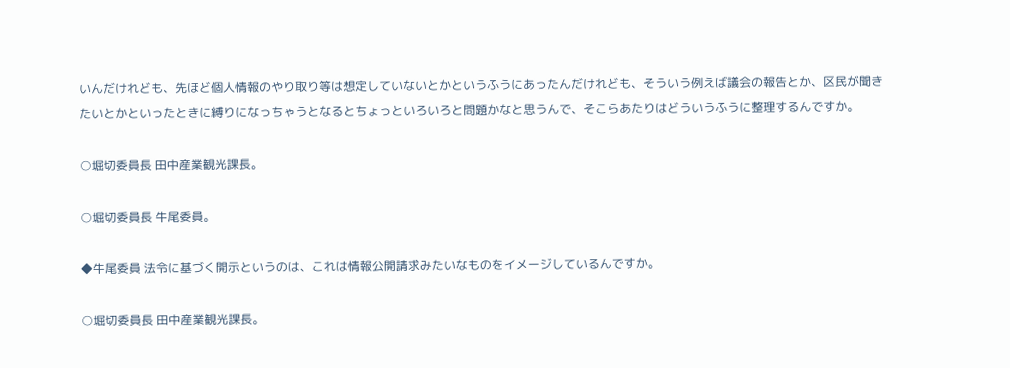いんだけれども、先ほど個人情報のやり取り等は想定していないとかというふうにあったんだけれども、そういう例えば議会の報告とか、区民が聞きたいとかといったときに縛りになっちゃうとなるとちょっといろいろと問題かなと思うんで、そこらあたりはどういうふうに整理するんですか。

○堀切委員長 田中産業観光課長。

○堀切委員長 牛尾委員。

◆牛尾委員 法令に基づく開示というのは、これは情報公開請求みたいなものをイメージしているんですか。

○堀切委員長 田中産業観光課長。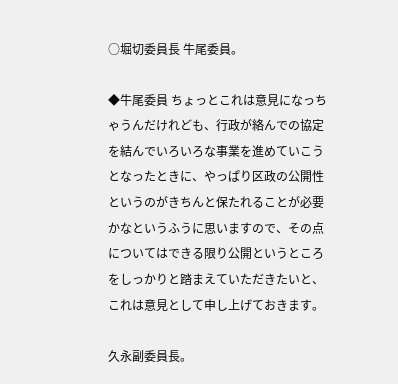○堀切委員長 牛尾委員。

◆牛尾委員 ちょっとこれは意見になっちゃうんだけれども、行政が絡んでの協定を結んでいろいろな事業を進めていこうとなったときに、やっぱり区政の公開性というのがきちんと保たれることが必要かなというふうに思いますので、その点についてはできる限り公開というところをしっかりと踏まえていただきたいと、これは意見として申し上げておきます。

久永副委員長。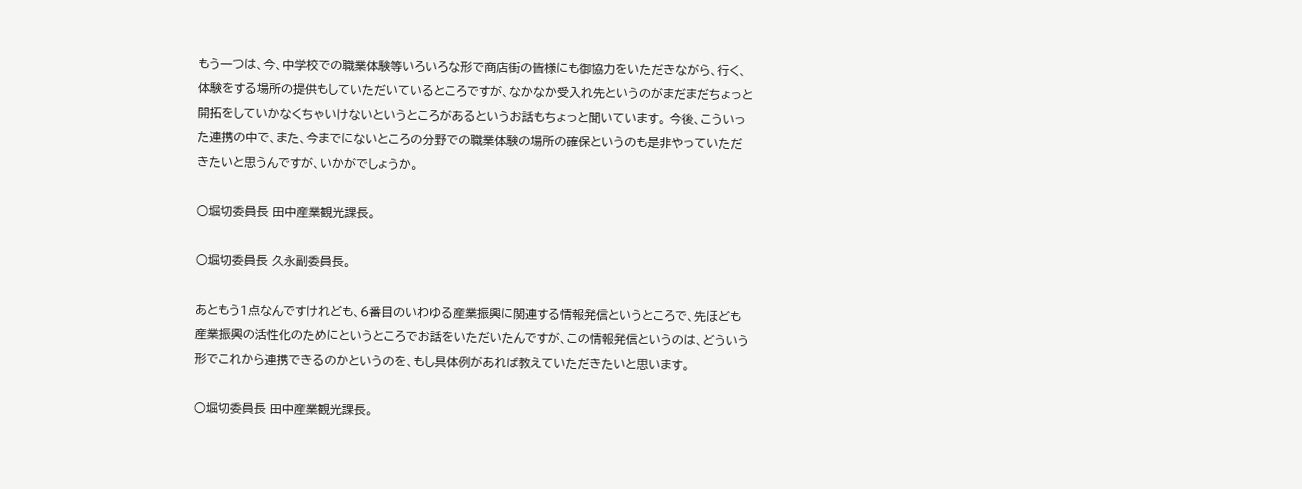もう一つは、今、中学校での職業体験等いろいろな形で商店街の皆様にも御協力をいただきながら、行く、体験をする場所の提供もしていただいているところですが、なかなか受入れ先というのがまだまだちょっと開拓をしていかなくちゃいけないというところがあるというお話もちょっと聞いています。 今後、こういった連携の中で、また、今までにないところの分野での職業体験の場所の確保というのも是非やっていただきたいと思うんですが、いかがでしょうか。

○堀切委員長 田中産業観光課長。

○堀切委員長 久永副委員長。

あともう1点なんですけれども、6番目のいわゆる産業振興に関連する情報発信というところで、先ほども産業振興の活性化のためにというところでお話をいただいたんですが、この情報発信というのは、どういう形でこれから連携できるのかというのを、もし具体例があれば教えていただきたいと思います。

○堀切委員長 田中産業観光課長。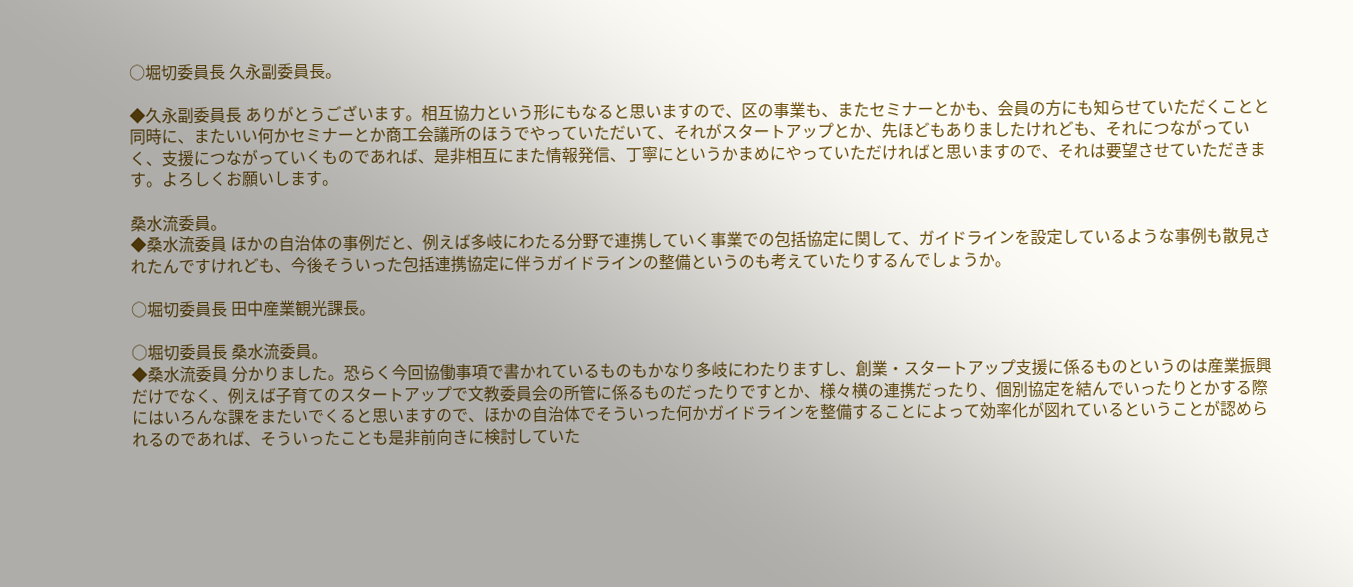○堀切委員長 久永副委員長。

◆久永副委員長 ありがとうございます。相互協力という形にもなると思いますので、区の事業も、またセミナーとかも、会員の方にも知らせていただくことと同時に、またいい何かセミナーとか商工会議所のほうでやっていただいて、それがスタートアップとか、先ほどもありましたけれども、それにつながっていく、支援につながっていくものであれば、是非相互にまた情報発信、丁寧にというかまめにやっていただければと思いますので、それは要望させていただきます。よろしくお願いします。

桑水流委員。
◆桑水流委員 ほかの自治体の事例だと、例えば多岐にわたる分野で連携していく事業での包括協定に関して、ガイドラインを設定しているような事例も散見されたんですけれども、今後そういった包括連携協定に伴うガイドラインの整備というのも考えていたりするんでしょうか。

○堀切委員長 田中産業観光課長。

○堀切委員長 桑水流委員。
◆桑水流委員 分かりました。恐らく今回協働事項で書かれているものもかなり多岐にわたりますし、創業・スタートアップ支援に係るものというのは産業振興だけでなく、例えば子育てのスタートアップで文教委員会の所管に係るものだったりですとか、様々横の連携だったり、個別協定を結んでいったりとかする際にはいろんな課をまたいでくると思いますので、ほかの自治体でそういった何かガイドラインを整備することによって効率化が図れているということが認められるのであれば、そういったことも是非前向きに検討していた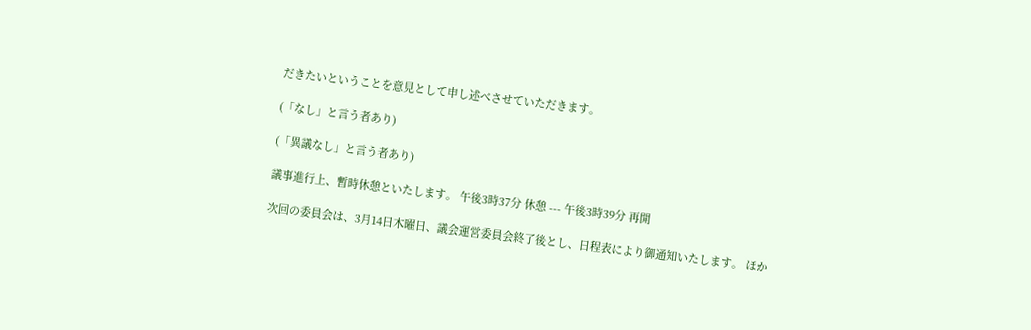だきたいということを意見として申し述べさせていただきます。

(「なし」と言う者あり)

(「異議なし」と言う者あり)

議事進行上、暫時休憩といたします。 午後3時37分 休憩 --- 午後3時39分 再開

次回の委員会は、3月14日木曜日、議会運営委員会終了後とし、日程表により御通知いたします。 ほか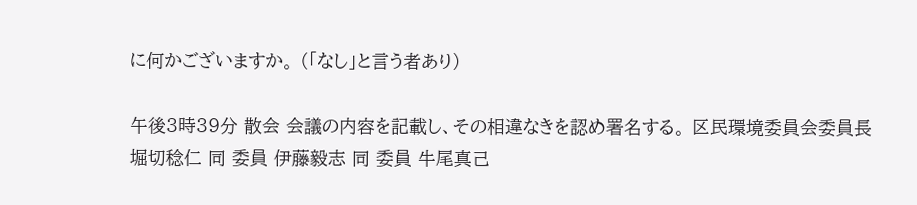に何かございますか。 (「なし」と言う者あり)

午後3時39分 散会 会議の内容を記載し、その相違なきを認め署名する。 区民環境委員会委員長 堀切稔仁 同 委員 伊藤毅志 同 委員 牛尾真己